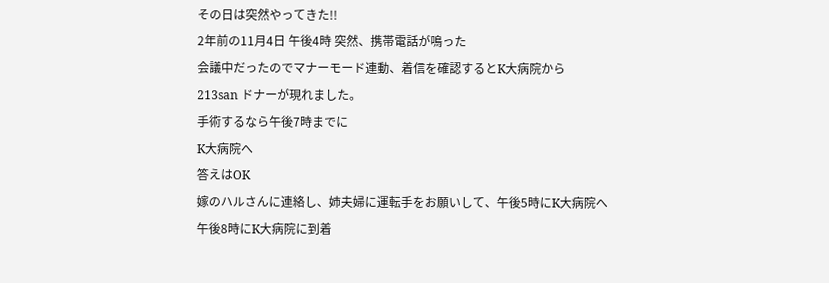その日は突然やってきた!!
2年前の11月4日 午後4時 突然、携帯電話が鳴った
会議中だったのでマナーモード連動、着信を確認するとK大病院から
213san ドナーが現れました。
手術するなら午後7時までに
K大病院へ
答えはOK
嫁のハルさんに連絡し、姉夫婦に運転手をお願いして、午後5時にK大病院へ
午後8時にK大病院に到着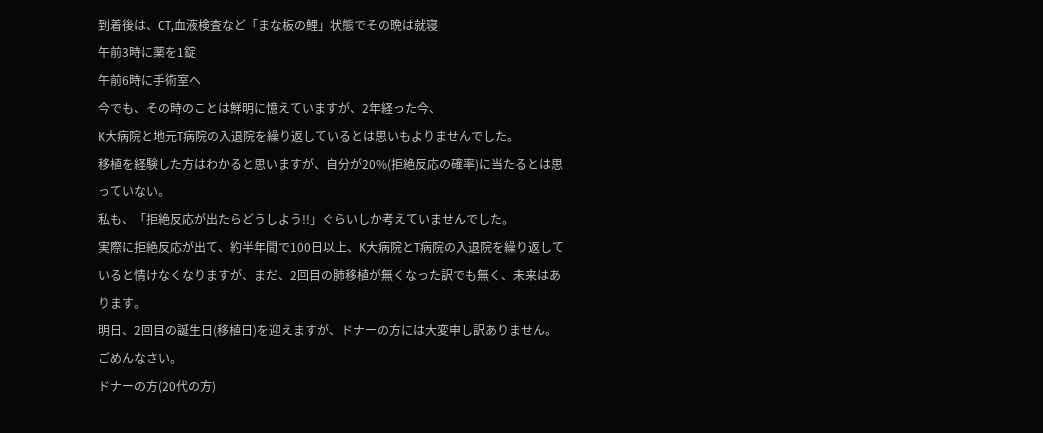到着後は、CT,血液検査など「まな板の鯉」状態でその晩は就寝
午前3時に薬を1錠
午前6時に手術室へ
今でも、その時のことは鮮明に憶えていますが、2年経った今、
K大病院と地元T病院の入退院を繰り返しているとは思いもよりませんでした。
移植を経験した方はわかると思いますが、自分が20%(拒絶反応の確率)に当たるとは思っていない。
私も、「拒絶反応が出たらどうしよう!!」ぐらいしか考えていませんでした。
実際に拒絶反応が出て、約半年間で100日以上、K大病院とT病院の入退院を繰り返していると情けなくなりますが、まだ、2回目の肺移植が無くなった訳でも無く、未来はあります。
明日、2回目の誕生日(移植日)を迎えますが、ドナーの方には大変申し訳ありません。
ごめんなさい。
ドナーの方(20代の方)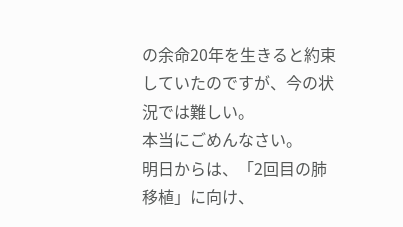の余命20年を生きると約束していたのですが、今の状況では難しい。
本当にごめんなさい。
明日からは、「2回目の肺移植」に向け、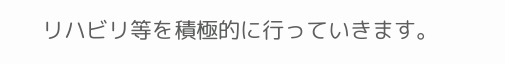リハビリ等を積極的に行っていきます。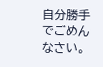自分勝手でごめんなさい。